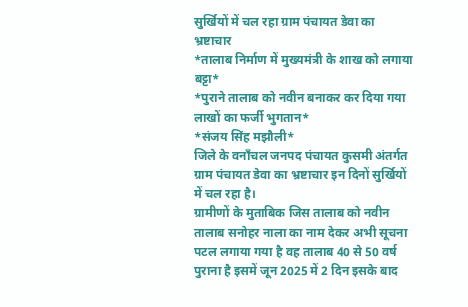सुर्खियों में चल रहा ग्राम पंचायत डेवा का भ्रष्टाचार
*तालाब निर्माण में मुख्यमंत्री के शाख को लगाया बट्टा*
*पुराने तालाब को नवीन बनाकर कर दिया गया लाखों का फर्जी भुगतान*
*संजय सिंह मझौली*
जिले के वनाँचल जनपद पंचायत कुसमी अंतर्गत ग्राम पंचायत डेवा का भ्रष्टाचार इन दिनों सुर्खियों में चल रहा है।
ग्रामीणों के मुताबिक जिस तालाब को नवीन तालाब सनोहर नाला का नाम देकर अभी सूचना पटल लगाया गया है वह तालाब 40 से 50 वर्ष पुराना है इसमें जून 2025 में 2 दिन इसके बाद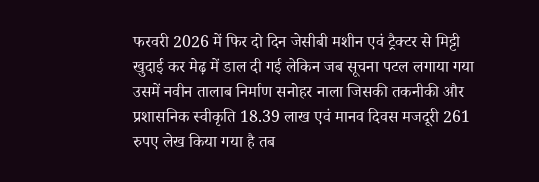फरवरी 2026 में फिर दो दिन जेसीबी मशीन एवं ट्रैक्टर से मिट्टी खुदाई कर मेढ़ में डाल दी गई लेकिन जब सूचना पटल लगाया गया उसमें नवीन तालाब निर्माण सनोहर नाला जिसकी तकनीकी और प्रशासनिक स्वीकृति 18.39 लाख एवं मानव दिवस मजदूरी 261 रुपए लेख किया गया है तब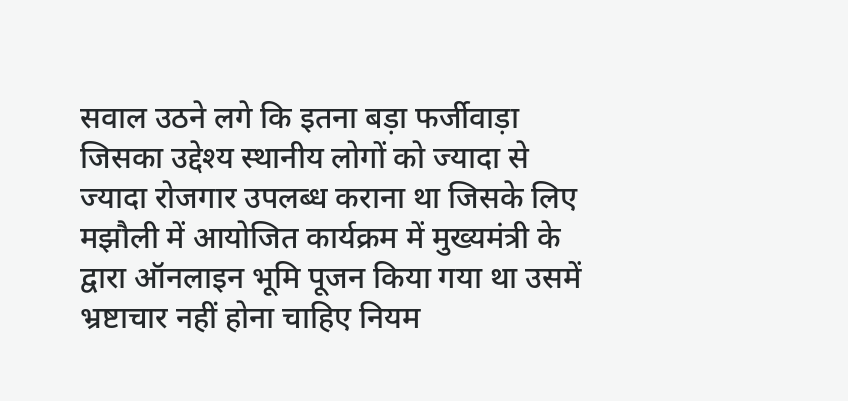सवाल उठने लगे कि इतना बड़ा फर्जीवाड़ा जिसका उद्देश्य स्थानीय लोगों को ज्यादा से ज्यादा रोजगार उपलब्ध कराना था जिसके लिए मझौली में आयोजित कार्यक्रम में मुख्यमंत्री के द्वारा ऑनलाइन भूमि पूजन किया गया था उसमें भ्रष्टाचार नहीं होना चाहिए नियम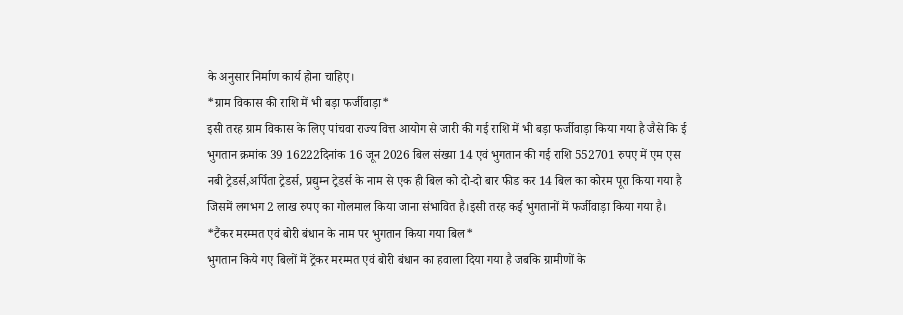के अनुसार निर्माण कार्य होना चाहिए।
*ग्राम विकास की राशि में भी बड़ा फर्जीवाड़ा*
इसी तरह ग्राम विकास के लिए पांचवा राज्य वित्त आयोग से जारी की गई राशि में भी बड़ा फर्जीवाड़ा किया गया है जैसे कि ई भुगतान क्रमांक 39 16222दिनांक 16 जून 2026 बिल संख्या 14 एवं भुगतान की गई राशि 552701 रुपए में एम एस नबी ट्रेडर्स,अर्पिता ट्रेडर्स, प्रद्युम्न ट्रेडर्स के नाम से एक ही बिल को दो-दो बार फीड कर 14 बिल का कोरम पूरा किया गया है जिसमें लगभग 2 लाख रुपए का गोलमाल किया जाना संभावित है।इसी तरह कई भुगतानों में फर्जीवाड़ा किया गया है।
*टैंकर मरम्मत एवं बोरी बंधान के नाम पर भुगतान किया गया बिल*
भुगतान किये गए बिलों में ट्रेंकर मरम्मत एवं बोरी बंधान का हवाला दिया गया है जबकि ग्रामीणों के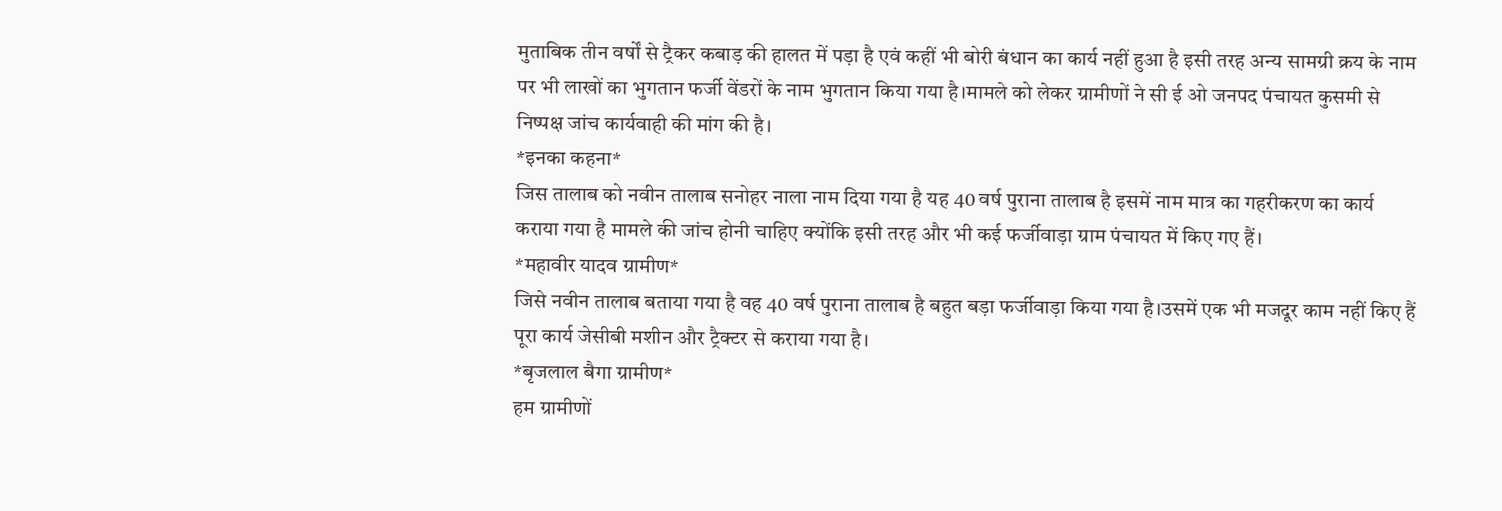मुताबिक तीन वर्षों से ट्रैकर कबाड़ की हालत में पड़ा है एवं कहीं भी बोरी बंधान का कार्य नहीं हुआ है इसी तरह अन्य सामग्री क्रय के नाम पर भी लाखों का भुगतान फर्जी वेंडरों के नाम भुगतान किया गया है।मामले को लेकर ग्रामीणों ने सी ई ओ जनपद पंचायत कुसमी से निष्पक्ष जांच कार्यवाही की मांग की है।
*इनका कहना*
जिस तालाब को नवीन तालाब सनोहर नाला नाम दिया गया है यह 40 वर्ष पुराना तालाब है इसमें नाम मात्र का गहरीकरण का कार्य कराया गया है मामले की जांच होनी चाहिए क्योंकि इसी तरह और भी कई फर्जीवाड़ा ग्राम पंचायत में किए गए हैं।
*महावीर यादव ग्रामीण*
जिसे नवीन तालाब बताया गया है वह 40 वर्ष पुराना तालाब है बहुत बड़ा फर्जीवाड़ा किया गया है।उसमें एक भी मजदूर काम नहीं किए हैं पूरा कार्य जेसीबी मशीन और ट्रैक्टर से कराया गया है।
*बृजलाल बैगा ग्रामीण*
हम ग्रामीणों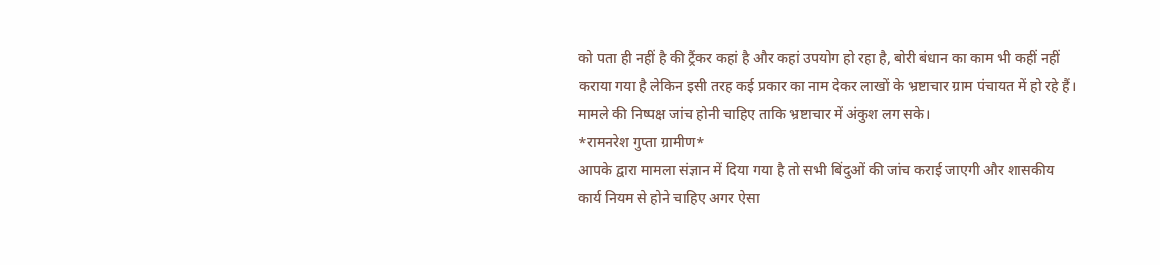को पता ही नहीं है की ट्रैंकर कहां है और कहां उपयोग हो रहा है, बोरी बंधान का काम भी कहीं नहीं कराया गया है लेकिन इसी तरह कई प्रकार का नाम देकर लाखों के भ्रष्टाचार ग्राम पंचायत में हो रहे हैं। मामले की निष्पक्ष जांच होनी चाहिए ताकि भ्रष्टाचार में अंकुश लग सके।
*रामनरेश गुप्ता ग्रामीण*
आपके द्वारा मामला संज्ञान में दिया गया है तो सभी बिंदुओं की जांच कराई जाएगी और शासकीय कार्य नियम से होने चाहिए अगर ऐसा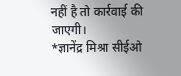नहीं है तो कार्रवाई की जाएगी।
*ज्ञानेंद्र मिश्रा सीईओ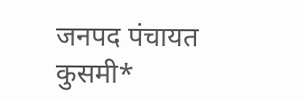जनपद पंचायत कुसमी*